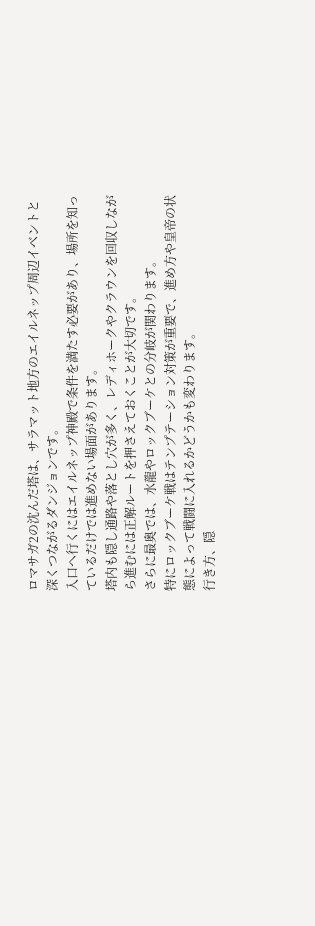ロマサガ2の沈んだ塔は、サラマット地方のエイルネップ周辺イベントと深くつながるダンジョンです。
入口へ行くにはエイルネップ神殿で条件を満たす必要があり、場所を知っているだけでは進めない場面があります。
塔内も隠し通路や落とし穴が多く、レディホークやクラウンを回収しながら進むには正解ルートを押さえておくことが大切です。
さらに最奥では、水龍やロックブーケとの分岐が関わります。
特にロックブーケ戦はテンプテーション対策が重要で、進め方や皇帝の状態によって戦闘に入れるかどうかも変わります。
行き方、隠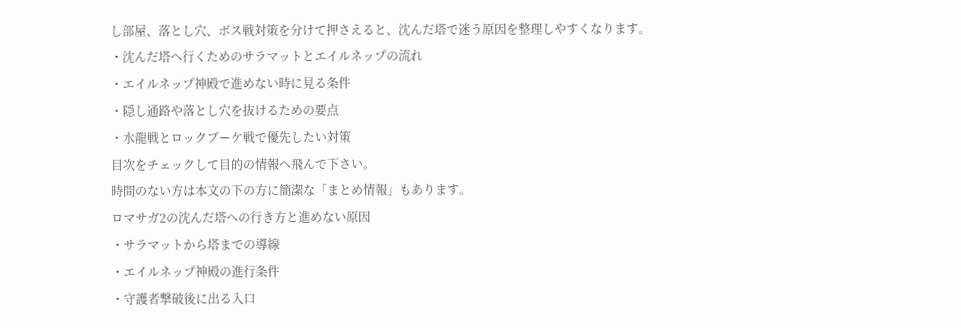し部屋、落とし穴、ボス戦対策を分けて押さえると、沈んだ塔で迷う原因を整理しやすくなります。
・沈んだ塔へ行くためのサラマットとエイルネップの流れ
・エイルネップ神殿で進めない時に見る条件
・隠し通路や落とし穴を抜けるための要点
・水龍戦とロックブーケ戦で優先したい対策
目次をチェックして目的の情報へ飛んで下さい。
時間のない方は本文の下の方に簡潔な「まとめ情報」もあります。
ロマサガ2の沈んだ塔への行き方と進めない原因
・サラマットから塔までの導線
・エイルネップ神殿の進行条件
・守護者撃破後に出る入口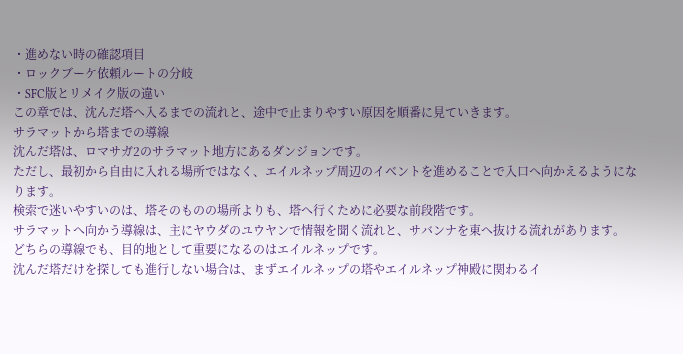・進めない時の確認項目
・ロックブーケ依頼ルートの分岐
・SFC版とリメイク版の違い
この章では、沈んだ塔へ入るまでの流れと、途中で止まりやすい原因を順番に見ていきます。
サラマットから塔までの導線
沈んだ塔は、ロマサガ2のサラマット地方にあるダンジョンです。
ただし、最初から自由に入れる場所ではなく、エイルネップ周辺のイベントを進めることで入口へ向かえるようになります。
検索で迷いやすいのは、塔そのものの場所よりも、塔へ行くために必要な前段階です。
サラマットへ向かう導線は、主にヤウダのユウヤンで情報を聞く流れと、サバンナを東へ抜ける流れがあります。
どちらの導線でも、目的地として重要になるのはエイルネップです。
沈んだ塔だけを探しても進行しない場合は、まずエイルネップの塔やエイルネップ神殿に関わるイ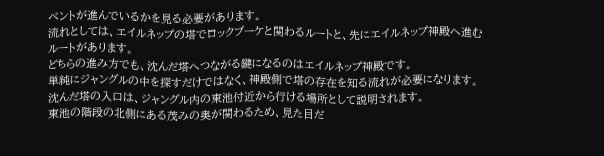ベントが進んでいるかを見る必要があります。
流れとしては、エイルネップの塔でロックブーケと関わるルートと、先にエイルネップ神殿へ進むルートがあります。
どちらの進み方でも、沈んだ塔へつながる鍵になるのはエイルネップ神殿です。
単純にジャングルの中を探すだけではなく、神殿側で塔の存在を知る流れが必要になります。
沈んだ塔の入口は、ジャングル内の東池付近から行ける場所として説明されます。
東池の階段の北側にある茂みの奥が関わるため、見た目だ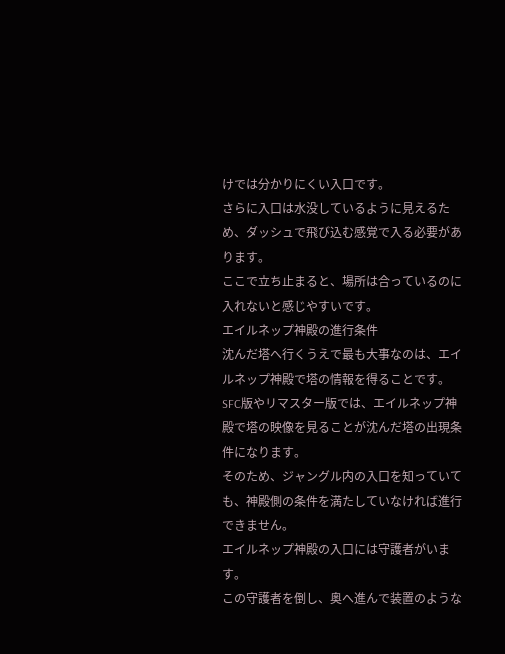けでは分かりにくい入口です。
さらに入口は水没しているように見えるため、ダッシュで飛び込む感覚で入る必要があります。
ここで立ち止まると、場所は合っているのに入れないと感じやすいです。
エイルネップ神殿の進行条件
沈んだ塔へ行くうえで最も大事なのは、エイルネップ神殿で塔の情報を得ることです。
SFC版やリマスター版では、エイルネップ神殿で塔の映像を見ることが沈んだ塔の出現条件になります。
そのため、ジャングル内の入口を知っていても、神殿側の条件を満たしていなければ進行できません。
エイルネップ神殿の入口には守護者がいます。
この守護者を倒し、奥へ進んで装置のような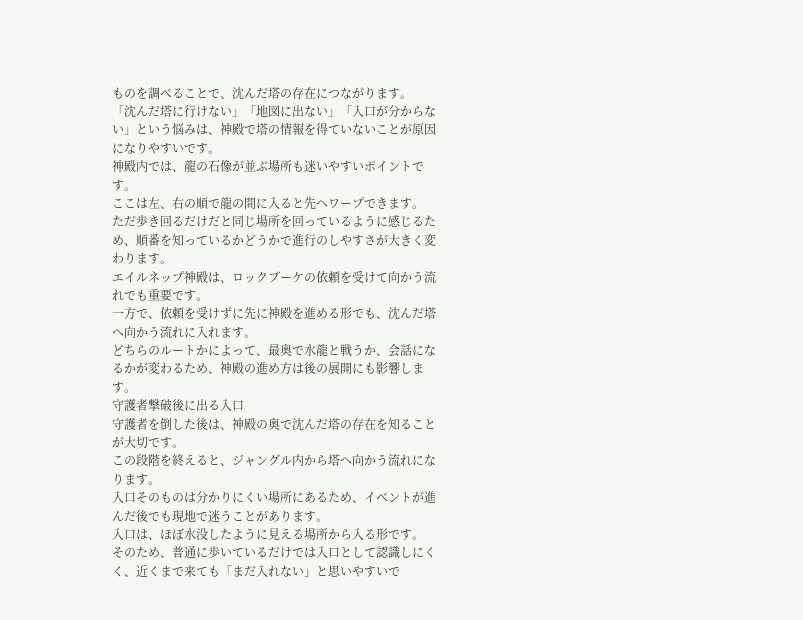ものを調べることで、沈んだ塔の存在につながります。
「沈んだ塔に行けない」「地図に出ない」「入口が分からない」という悩みは、神殿で塔の情報を得ていないことが原因になりやすいです。
神殿内では、龍の石像が並ぶ場所も迷いやすいポイントです。
ここは左、右の順で龍の間に入ると先へワープできます。
ただ歩き回るだけだと同じ場所を回っているように感じるため、順番を知っているかどうかで進行のしやすさが大きく変わります。
エイルネップ神殿は、ロックブーケの依頼を受けて向かう流れでも重要です。
一方で、依頼を受けずに先に神殿を進める形でも、沈んだ塔へ向かう流れに入れます。
どちらのルートかによって、最奥で水龍と戦うか、会話になるかが変わるため、神殿の進め方は後の展開にも影響します。
守護者撃破後に出る入口
守護者を倒した後は、神殿の奥で沈んだ塔の存在を知ることが大切です。
この段階を終えると、ジャングル内から塔へ向かう流れになります。
入口そのものは分かりにくい場所にあるため、イベントが進んだ後でも現地で迷うことがあります。
入口は、ほぼ水没したように見える場所から入る形です。
そのため、普通に歩いているだけでは入口として認識しにくく、近くまで来ても「まだ入れない」と思いやすいで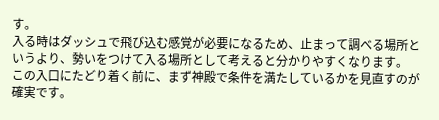す。
入る時はダッシュで飛び込む感覚が必要になるため、止まって調べる場所というより、勢いをつけて入る場所として考えると分かりやすくなります。
この入口にたどり着く前に、まず神殿で条件を満たしているかを見直すのが確実です。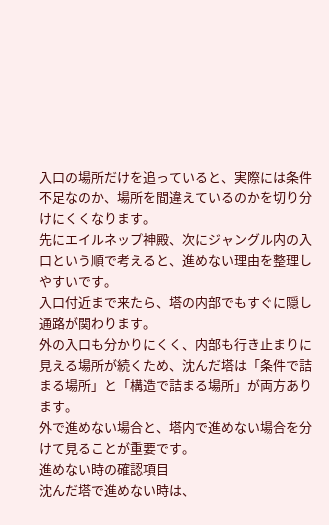入口の場所だけを追っていると、実際には条件不足なのか、場所を間違えているのかを切り分けにくくなります。
先にエイルネップ神殿、次にジャングル内の入口という順で考えると、進めない理由を整理しやすいです。
入口付近まで来たら、塔の内部でもすぐに隠し通路が関わります。
外の入口も分かりにくく、内部も行き止まりに見える場所が続くため、沈んだ塔は「条件で詰まる場所」と「構造で詰まる場所」が両方あります。
外で進めない場合と、塔内で進めない場合を分けて見ることが重要です。
進めない時の確認項目
沈んだ塔で進めない時は、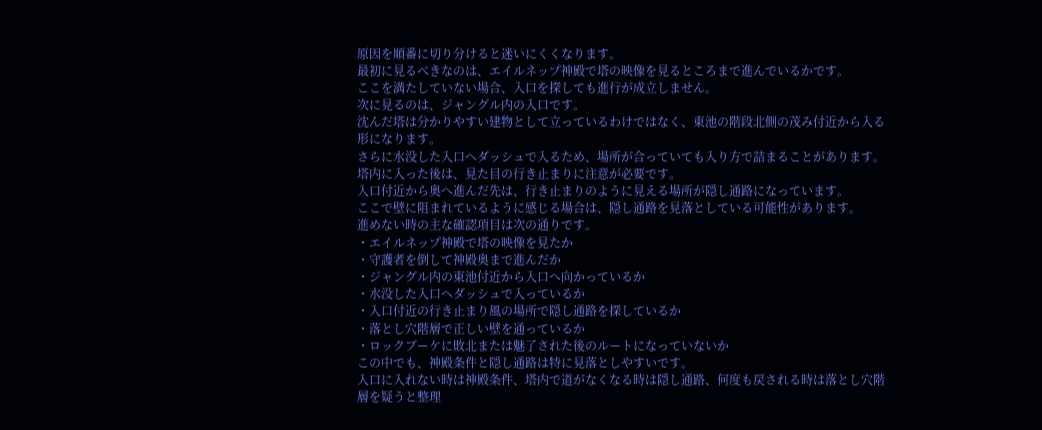原因を順番に切り分けると迷いにくくなります。
最初に見るべきなのは、エイルネップ神殿で塔の映像を見るところまで進んでいるかです。
ここを満たしていない場合、入口を探しても進行が成立しません。
次に見るのは、ジャングル内の入口です。
沈んだ塔は分かりやすい建物として立っているわけではなく、東池の階段北側の茂み付近から入る形になります。
さらに水没した入口へダッシュで入るため、場所が合っていても入り方で詰まることがあります。
塔内に入った後は、見た目の行き止まりに注意が必要です。
入口付近から奥へ進んだ先は、行き止まりのように見える場所が隠し通路になっています。
ここで壁に阻まれているように感じる場合は、隠し通路を見落としている可能性があります。
進めない時の主な確認項目は次の通りです。
・エイルネップ神殿で塔の映像を見たか
・守護者を倒して神殿奥まで進んだか
・ジャングル内の東池付近から入口へ向かっているか
・水没した入口へダッシュで入っているか
・入口付近の行き止まり風の場所で隠し通路を探しているか
・落とし穴階層で正しい壁を通っているか
・ロックブーケに敗北または魅了された後のルートになっていないか
この中でも、神殿条件と隠し通路は特に見落としやすいです。
入口に入れない時は神殿条件、塔内で道がなくなる時は隠し通路、何度も戻される時は落とし穴階層を疑うと整理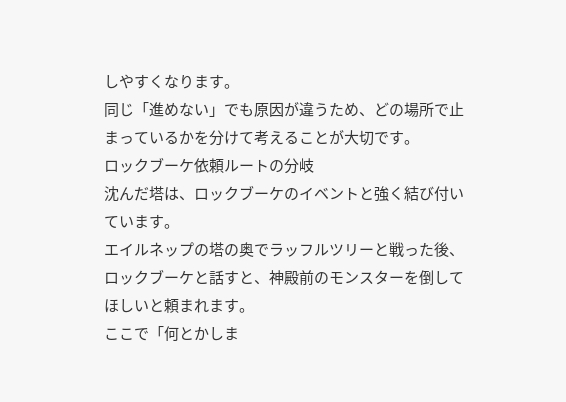しやすくなります。
同じ「進めない」でも原因が違うため、どの場所で止まっているかを分けて考えることが大切です。
ロックブーケ依頼ルートの分岐
沈んだ塔は、ロックブーケのイベントと強く結び付いています。
エイルネップの塔の奥でラッフルツリーと戦った後、ロックブーケと話すと、神殿前のモンスターを倒してほしいと頼まれます。
ここで「何とかしま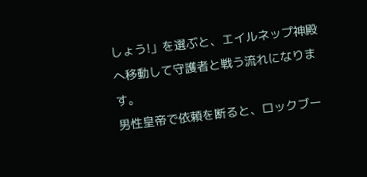しょう!」を選ぶと、エイルネップ神殿へ移動して守護者と戦う流れになります。
男性皇帝で依頼を断ると、ロックブー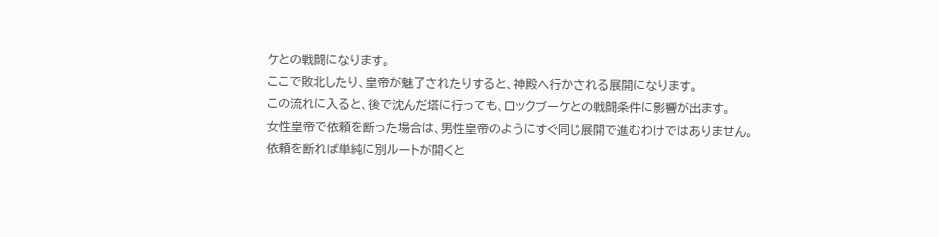ケとの戦闘になります。
ここで敗北したり、皇帝が魅了されたりすると、神殿へ行かされる展開になります。
この流れに入ると、後で沈んだ塔に行っても、ロックブーケとの戦闘条件に影響が出ます。
女性皇帝で依頼を断った場合は、男性皇帝のようにすぐ同じ展開で進むわけではありません。
依頼を断れば単純に別ルートが開くと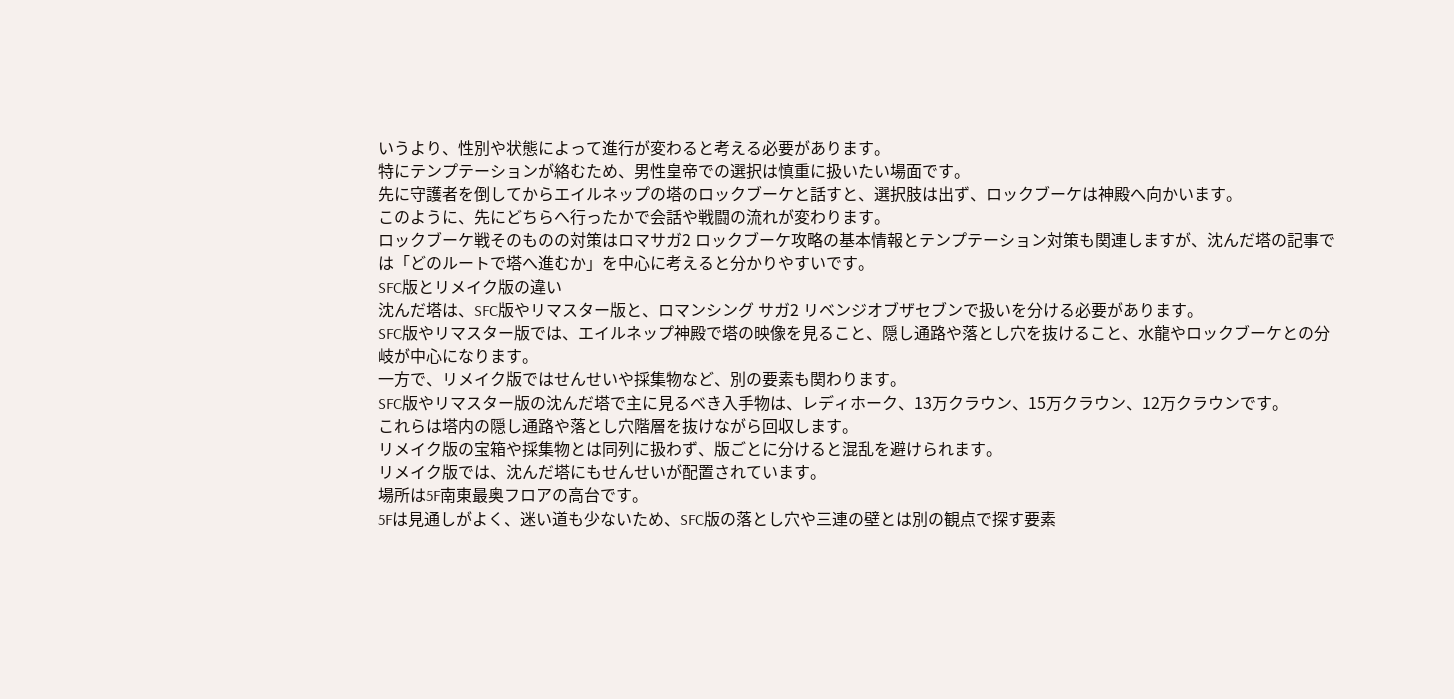いうより、性別や状態によって進行が変わると考える必要があります。
特にテンプテーションが絡むため、男性皇帝での選択は慎重に扱いたい場面です。
先に守護者を倒してからエイルネップの塔のロックブーケと話すと、選択肢は出ず、ロックブーケは神殿へ向かいます。
このように、先にどちらへ行ったかで会話や戦闘の流れが変わります。
ロックブーケ戦そのものの対策はロマサガ2 ロックブーケ攻略の基本情報とテンプテーション対策も関連しますが、沈んだ塔の記事では「どのルートで塔へ進むか」を中心に考えると分かりやすいです。
SFC版とリメイク版の違い
沈んだ塔は、SFC版やリマスター版と、ロマンシング サガ2 リベンジオブザセブンで扱いを分ける必要があります。
SFC版やリマスター版では、エイルネップ神殿で塔の映像を見ること、隠し通路や落とし穴を抜けること、水龍やロックブーケとの分岐が中心になります。
一方で、リメイク版ではせんせいや採集物など、別の要素も関わります。
SFC版やリマスター版の沈んだ塔で主に見るべき入手物は、レディホーク、13万クラウン、15万クラウン、12万クラウンです。
これらは塔内の隠し通路や落とし穴階層を抜けながら回収します。
リメイク版の宝箱や採集物とは同列に扱わず、版ごとに分けると混乱を避けられます。
リメイク版では、沈んだ塔にもせんせいが配置されています。
場所は5F南東最奥フロアの高台です。
5Fは見通しがよく、迷い道も少ないため、SFC版の落とし穴や三連の壁とは別の観点で探す要素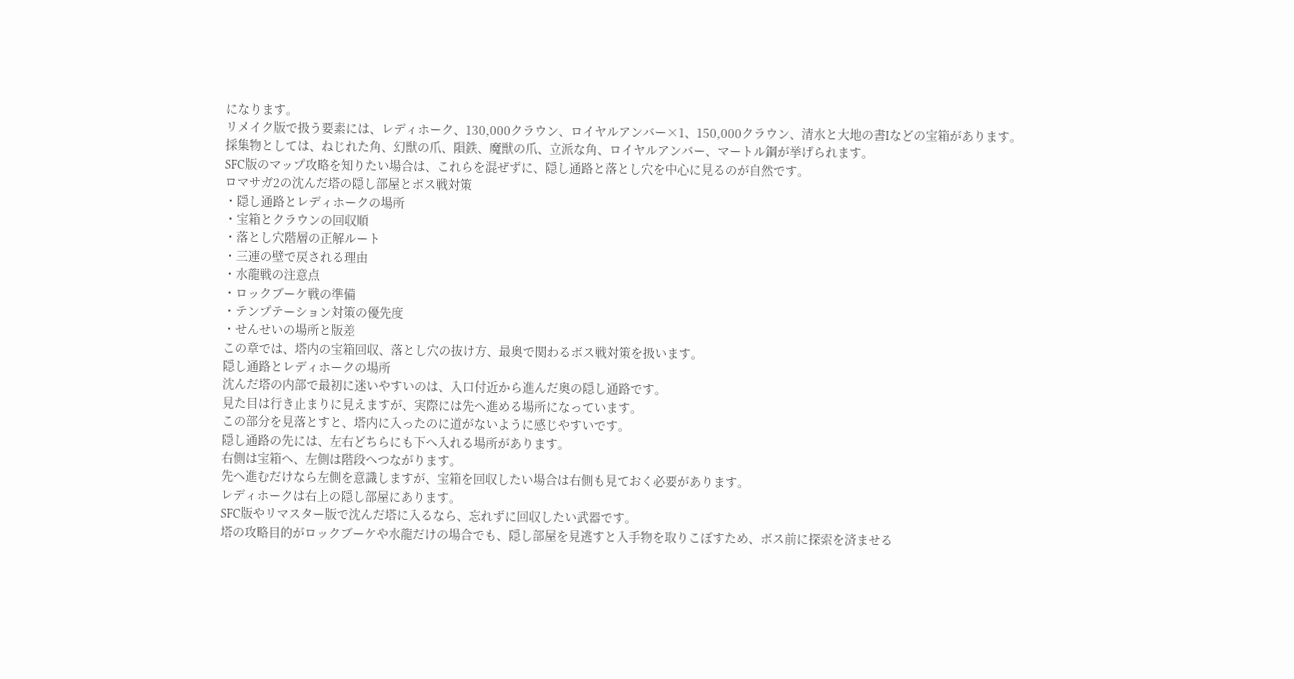になります。
リメイク版で扱う要素には、レディホーク、130,000クラウン、ロイヤルアンバー×1、150,000クラウン、清水と大地の書Iなどの宝箱があります。
採集物としては、ねじれた角、幻獣の爪、隕鉄、魔獣の爪、立派な角、ロイヤルアンバー、マートル鋼が挙げられます。
SFC版のマップ攻略を知りたい場合は、これらを混ぜずに、隠し通路と落とし穴を中心に見るのが自然です。
ロマサガ2の沈んだ塔の隠し部屋とボス戦対策
・隠し通路とレディホークの場所
・宝箱とクラウンの回収順
・落とし穴階層の正解ルート
・三連の壁で戻される理由
・水龍戦の注意点
・ロックブーケ戦の準備
・テンプテーション対策の優先度
・せんせいの場所と版差
この章では、塔内の宝箱回収、落とし穴の抜け方、最奥で関わるボス戦対策を扱います。
隠し通路とレディホークの場所
沈んだ塔の内部で最初に迷いやすいのは、入口付近から進んだ奥の隠し通路です。
見た目は行き止まりに見えますが、実際には先へ進める場所になっています。
この部分を見落とすと、塔内に入ったのに道がないように感じやすいです。
隠し通路の先には、左右どちらにも下へ入れる場所があります。
右側は宝箱へ、左側は階段へつながります。
先へ進むだけなら左側を意識しますが、宝箱を回収したい場合は右側も見ておく必要があります。
レディホークは右上の隠し部屋にあります。
SFC版やリマスター版で沈んだ塔に入るなら、忘れずに回収したい武器です。
塔の攻略目的がロックブーケや水龍だけの場合でも、隠し部屋を見逃すと入手物を取りこぼすため、ボス前に探索を済ませる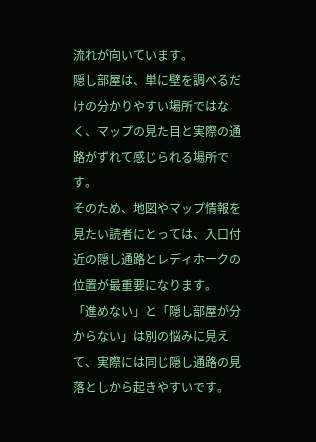流れが向いています。
隠し部屋は、単に壁を調べるだけの分かりやすい場所ではなく、マップの見た目と実際の通路がずれて感じられる場所です。
そのため、地図やマップ情報を見たい読者にとっては、入口付近の隠し通路とレディホークの位置が最重要になります。
「進めない」と「隠し部屋が分からない」は別の悩みに見えて、実際には同じ隠し通路の見落としから起きやすいです。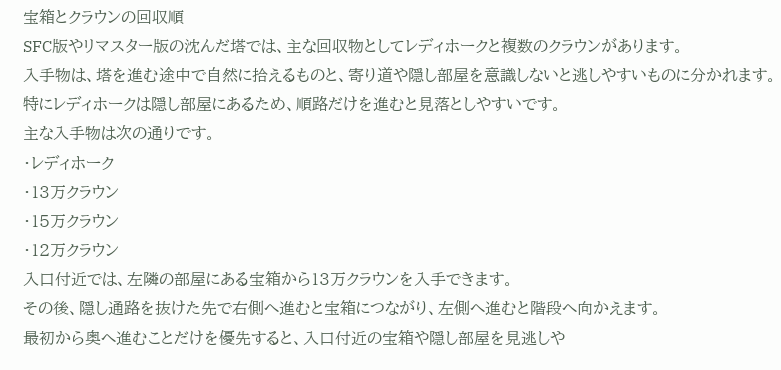宝箱とクラウンの回収順
SFC版やリマスター版の沈んだ塔では、主な回収物としてレディホークと複数のクラウンがあります。
入手物は、塔を進む途中で自然に拾えるものと、寄り道や隠し部屋を意識しないと逃しやすいものに分かれます。
特にレディホークは隠し部屋にあるため、順路だけを進むと見落としやすいです。
主な入手物は次の通りです。
・レディホーク
・13万クラウン
・15万クラウン
・12万クラウン
入口付近では、左隣の部屋にある宝箱から13万クラウンを入手できます。
その後、隠し通路を抜けた先で右側へ進むと宝箱につながり、左側へ進むと階段へ向かえます。
最初から奥へ進むことだけを優先すると、入口付近の宝箱や隠し部屋を見逃しや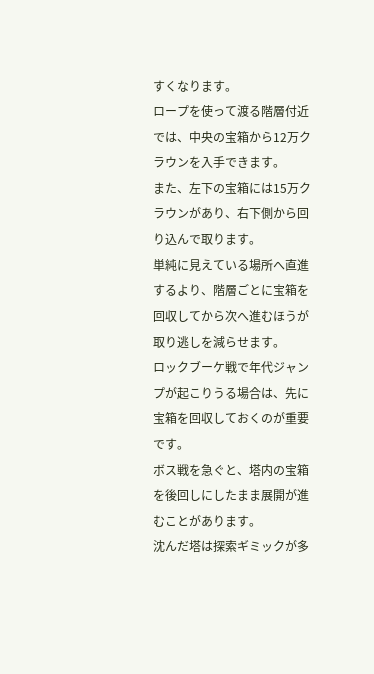すくなります。
ロープを使って渡る階層付近では、中央の宝箱から12万クラウンを入手できます。
また、左下の宝箱には15万クラウンがあり、右下側から回り込んで取ります。
単純に見えている場所へ直進するより、階層ごとに宝箱を回収してから次へ進むほうが取り逃しを減らせます。
ロックブーケ戦で年代ジャンプが起こりうる場合は、先に宝箱を回収しておくのが重要です。
ボス戦を急ぐと、塔内の宝箱を後回しにしたまま展開が進むことがあります。
沈んだ塔は探索ギミックが多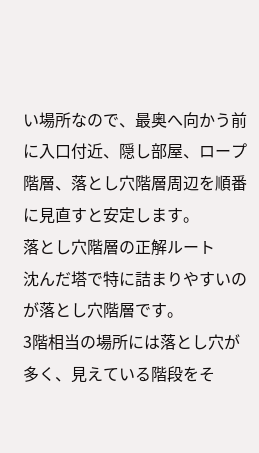い場所なので、最奥へ向かう前に入口付近、隠し部屋、ロープ階層、落とし穴階層周辺を順番に見直すと安定します。
落とし穴階層の正解ルート
沈んだ塔で特に詰まりやすいのが落とし穴階層です。
3階相当の場所には落とし穴が多く、見えている階段をそ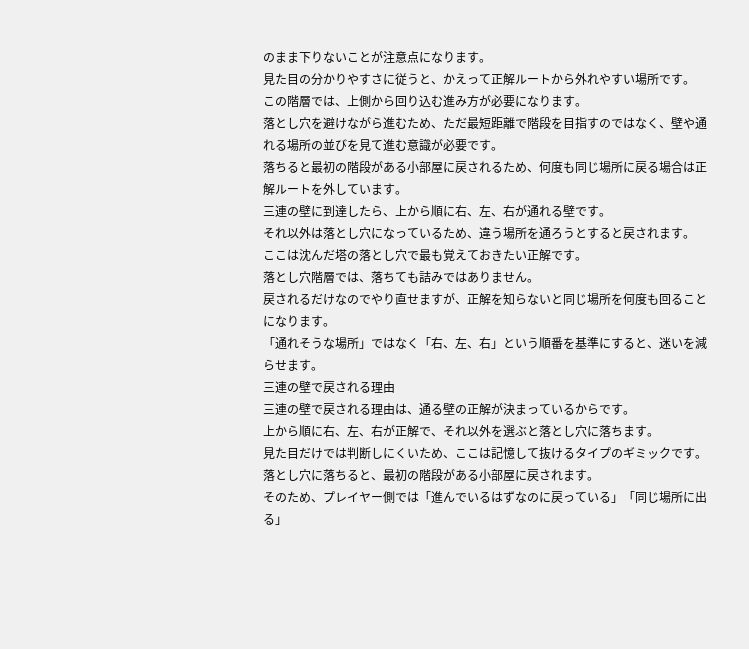のまま下りないことが注意点になります。
見た目の分かりやすさに従うと、かえって正解ルートから外れやすい場所です。
この階層では、上側から回り込む進み方が必要になります。
落とし穴を避けながら進むため、ただ最短距離で階段を目指すのではなく、壁や通れる場所の並びを見て進む意識が必要です。
落ちると最初の階段がある小部屋に戻されるため、何度も同じ場所に戻る場合は正解ルートを外しています。
三連の壁に到達したら、上から順に右、左、右が通れる壁です。
それ以外は落とし穴になっているため、違う場所を通ろうとすると戻されます。
ここは沈んだ塔の落とし穴で最も覚えておきたい正解です。
落とし穴階層では、落ちても詰みではありません。
戻されるだけなのでやり直せますが、正解を知らないと同じ場所を何度も回ることになります。
「通れそうな場所」ではなく「右、左、右」という順番を基準にすると、迷いを減らせます。
三連の壁で戻される理由
三連の壁で戻される理由は、通る壁の正解が決まっているからです。
上から順に右、左、右が正解で、それ以外を選ぶと落とし穴に落ちます。
見た目だけでは判断しにくいため、ここは記憶して抜けるタイプのギミックです。
落とし穴に落ちると、最初の階段がある小部屋に戻されます。
そのため、プレイヤー側では「進んでいるはずなのに戻っている」「同じ場所に出る」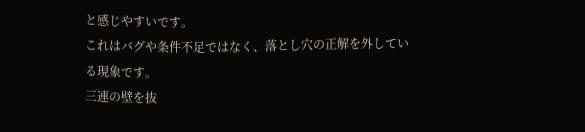と感じやすいです。
これはバグや条件不足ではなく、落とし穴の正解を外している現象です。
三連の壁を抜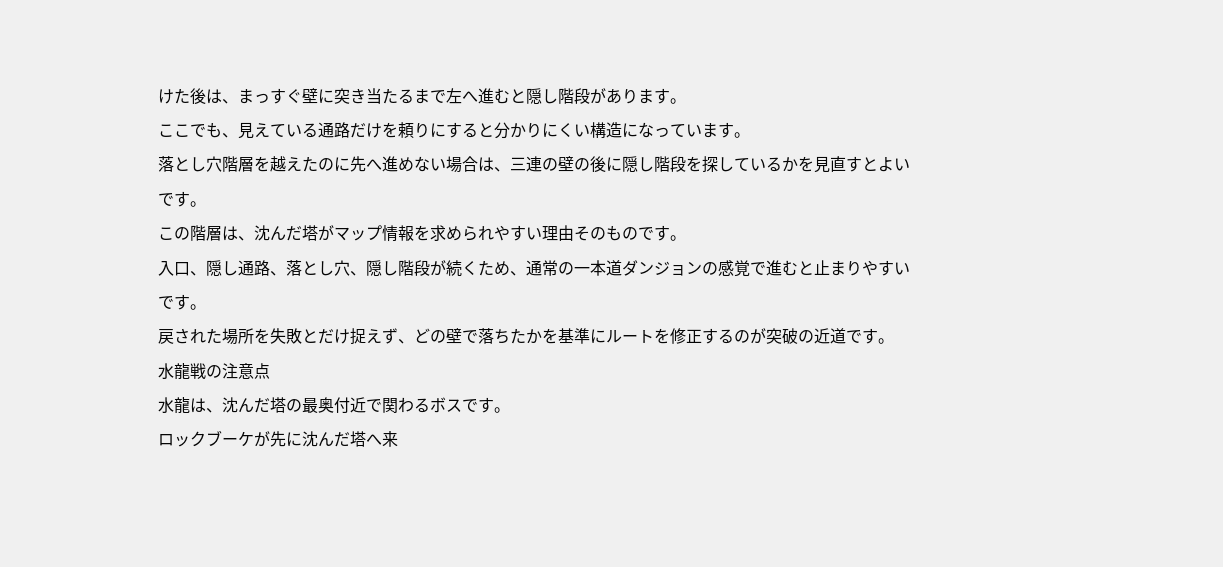けた後は、まっすぐ壁に突き当たるまで左へ進むと隠し階段があります。
ここでも、見えている通路だけを頼りにすると分かりにくい構造になっています。
落とし穴階層を越えたのに先へ進めない場合は、三連の壁の後に隠し階段を探しているかを見直すとよいです。
この階層は、沈んだ塔がマップ情報を求められやすい理由そのものです。
入口、隠し通路、落とし穴、隠し階段が続くため、通常の一本道ダンジョンの感覚で進むと止まりやすいです。
戻された場所を失敗とだけ捉えず、どの壁で落ちたかを基準にルートを修正するのが突破の近道です。
水龍戦の注意点
水龍は、沈んだ塔の最奥付近で関わるボスです。
ロックブーケが先に沈んだ塔へ来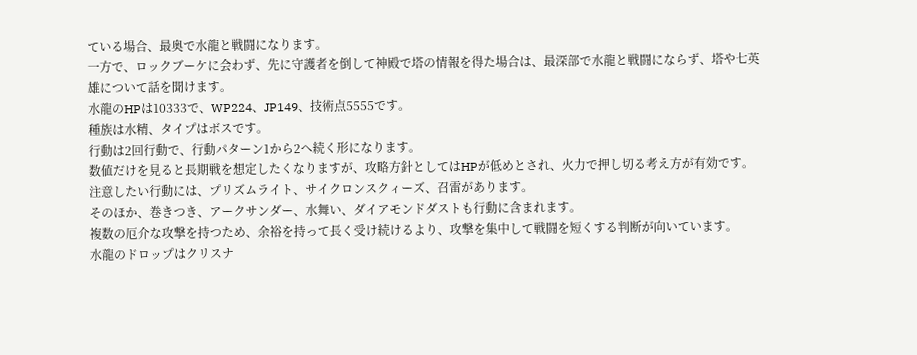ている場合、最奥で水龍と戦闘になります。
一方で、ロックブーケに会わず、先に守護者を倒して神殿で塔の情報を得た場合は、最深部で水龍と戦闘にならず、塔や七英雄について話を聞けます。
水龍のHPは10333で、WP224、JP149、技術点5555です。
種族は水精、タイプはボスです。
行動は2回行動で、行動パターン1から2へ続く形になります。
数値だけを見ると長期戦を想定したくなりますが、攻略方針としてはHPが低めとされ、火力で押し切る考え方が有効です。
注意したい行動には、プリズムライト、サイクロンスクィーズ、召雷があります。
そのほか、巻きつき、アークサンダー、水舞い、ダイアモンドダストも行動に含まれます。
複数の厄介な攻撃を持つため、余裕を持って長く受け続けるより、攻撃を集中して戦闘を短くする判断が向いています。
水龍のドロップはクリスナ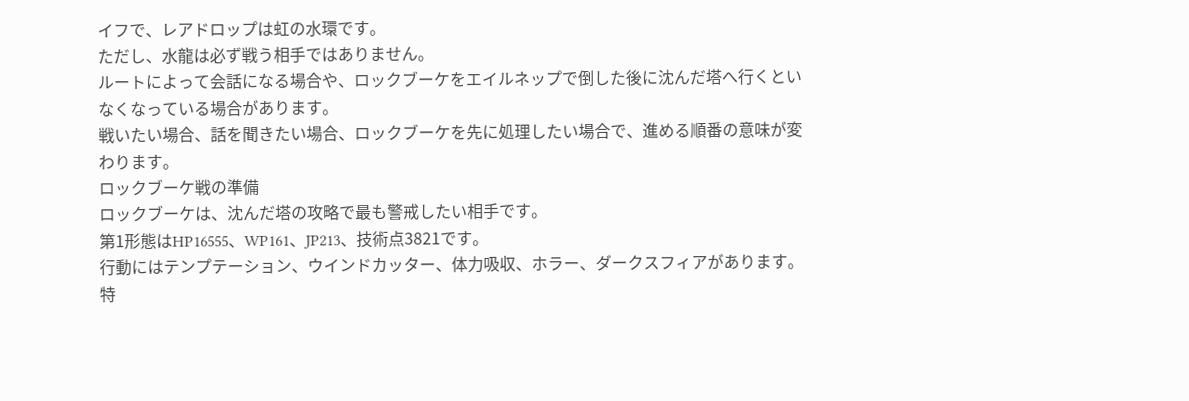イフで、レアドロップは虹の水環です。
ただし、水龍は必ず戦う相手ではありません。
ルートによって会話になる場合や、ロックブーケをエイルネップで倒した後に沈んだ塔へ行くといなくなっている場合があります。
戦いたい場合、話を聞きたい場合、ロックブーケを先に処理したい場合で、進める順番の意味が変わります。
ロックブーケ戦の準備
ロックブーケは、沈んだ塔の攻略で最も警戒したい相手です。
第1形態はHP16555、WP161、JP213、技術点3821です。
行動にはテンプテーション、ウインドカッター、体力吸収、ホラー、ダークスフィアがあります。
特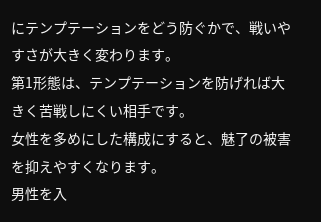にテンプテーションをどう防ぐかで、戦いやすさが大きく変わります。
第1形態は、テンプテーションを防げれば大きく苦戦しにくい相手です。
女性を多めにした構成にすると、魅了の被害を抑えやすくなります。
男性を入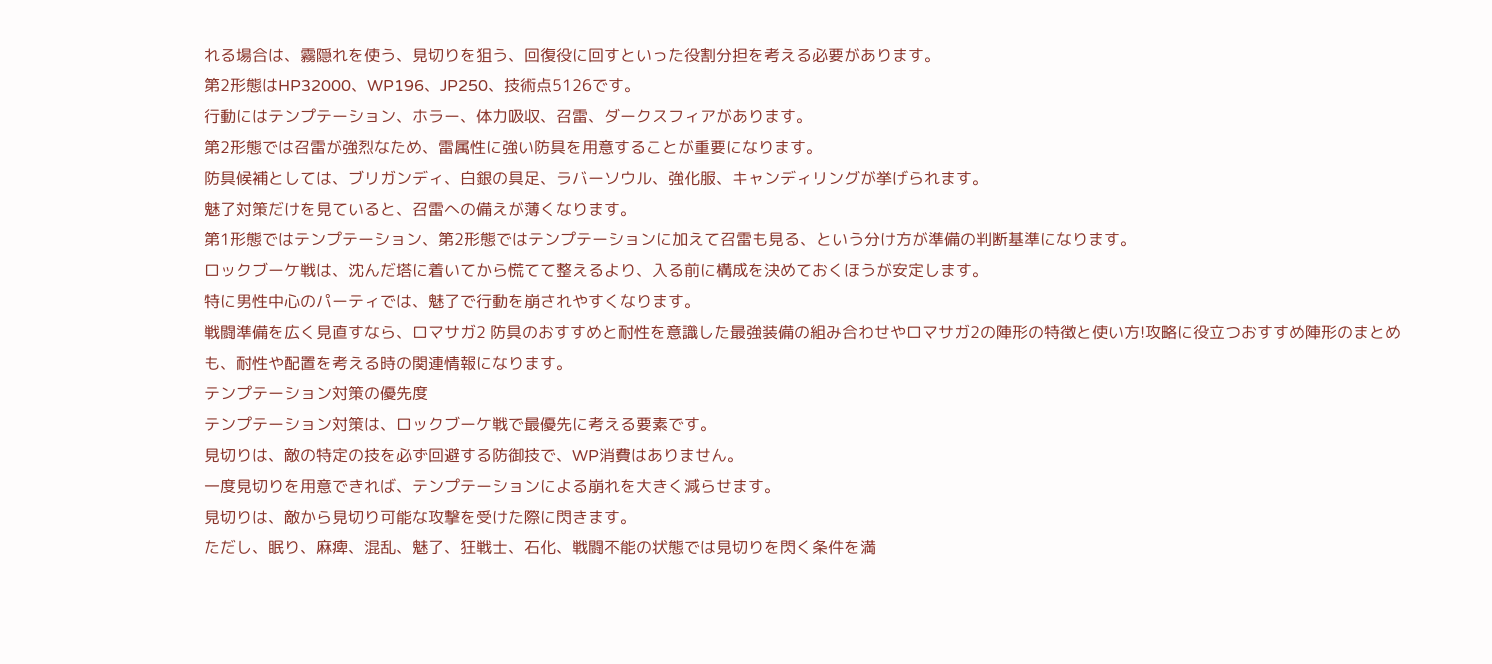れる場合は、霧隠れを使う、見切りを狙う、回復役に回すといった役割分担を考える必要があります。
第2形態はHP32000、WP196、JP250、技術点5126です。
行動にはテンプテーション、ホラー、体力吸収、召雷、ダークスフィアがあります。
第2形態では召雷が強烈なため、雷属性に強い防具を用意することが重要になります。
防具候補としては、ブリガンディ、白銀の具足、ラバーソウル、強化服、キャンディリングが挙げられます。
魅了対策だけを見ていると、召雷への備えが薄くなります。
第1形態ではテンプテーション、第2形態ではテンプテーションに加えて召雷も見る、という分け方が準備の判断基準になります。
ロックブーケ戦は、沈んだ塔に着いてから慌てて整えるより、入る前に構成を決めておくほうが安定します。
特に男性中心のパーティでは、魅了で行動を崩されやすくなります。
戦闘準備を広く見直すなら、ロマサガ2 防具のおすすめと耐性を意識した最強装備の組み合わせやロマサガ2の陣形の特徴と使い方!攻略に役立つおすすめ陣形のまとめも、耐性や配置を考える時の関連情報になります。
テンプテーション対策の優先度
テンプテーション対策は、ロックブーケ戦で最優先に考える要素です。
見切りは、敵の特定の技を必ず回避する防御技で、WP消費はありません。
一度見切りを用意できれば、テンプテーションによる崩れを大きく減らせます。
見切りは、敵から見切り可能な攻撃を受けた際に閃きます。
ただし、眠り、麻痺、混乱、魅了、狂戦士、石化、戦闘不能の状態では見切りを閃く条件を満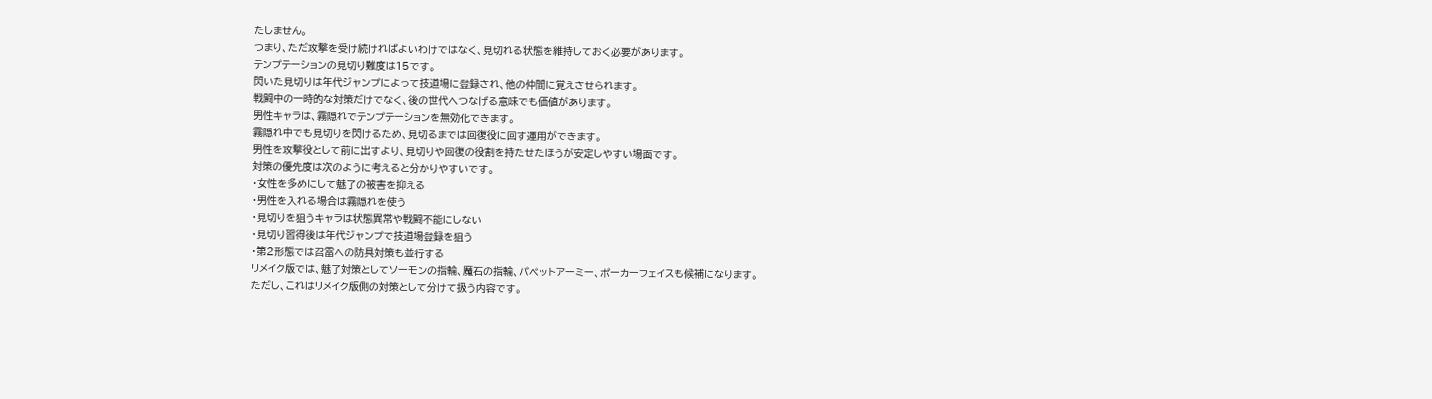たしません。
つまり、ただ攻撃を受け続ければよいわけではなく、見切れる状態を維持しておく必要があります。
テンプテーションの見切り難度は15です。
閃いた見切りは年代ジャンプによって技道場に登録され、他の仲間に覚えさせられます。
戦闘中の一時的な対策だけでなく、後の世代へつなげる意味でも価値があります。
男性キャラは、霧隠れでテンプテーションを無効化できます。
霧隠れ中でも見切りを閃けるため、見切るまでは回復役に回す運用ができます。
男性を攻撃役として前に出すより、見切りや回復の役割を持たせたほうが安定しやすい場面です。
対策の優先度は次のように考えると分かりやすいです。
・女性を多めにして魅了の被害を抑える
・男性を入れる場合は霧隠れを使う
・見切りを狙うキャラは状態異常や戦闘不能にしない
・見切り習得後は年代ジャンプで技道場登録を狙う
・第2形態では召雷への防具対策も並行する
リメイク版では、魅了対策としてソーモンの指輪、魔石の指輪、パペットアーミー、ポーカーフェイスも候補になります。
ただし、これはリメイク版側の対策として分けて扱う内容です。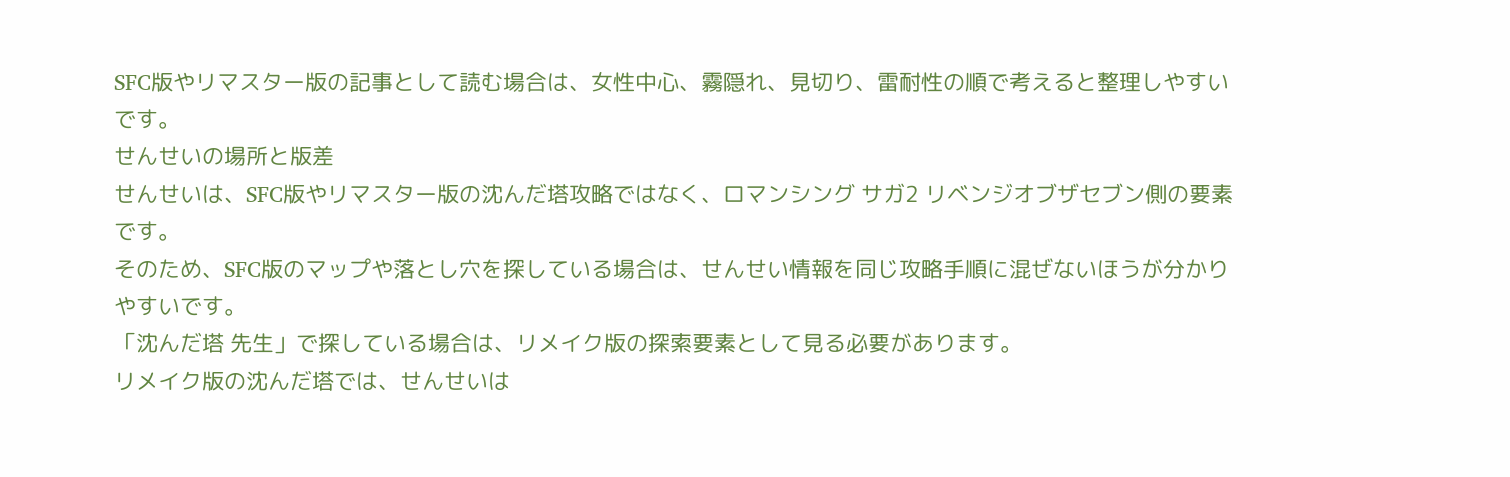SFC版やリマスター版の記事として読む場合は、女性中心、霧隠れ、見切り、雷耐性の順で考えると整理しやすいです。
せんせいの場所と版差
せんせいは、SFC版やリマスター版の沈んだ塔攻略ではなく、ロマンシング サガ2 リベンジオブザセブン側の要素です。
そのため、SFC版のマップや落とし穴を探している場合は、せんせい情報を同じ攻略手順に混ぜないほうが分かりやすいです。
「沈んだ塔 先生」で探している場合は、リメイク版の探索要素として見る必要があります。
リメイク版の沈んだ塔では、せんせいは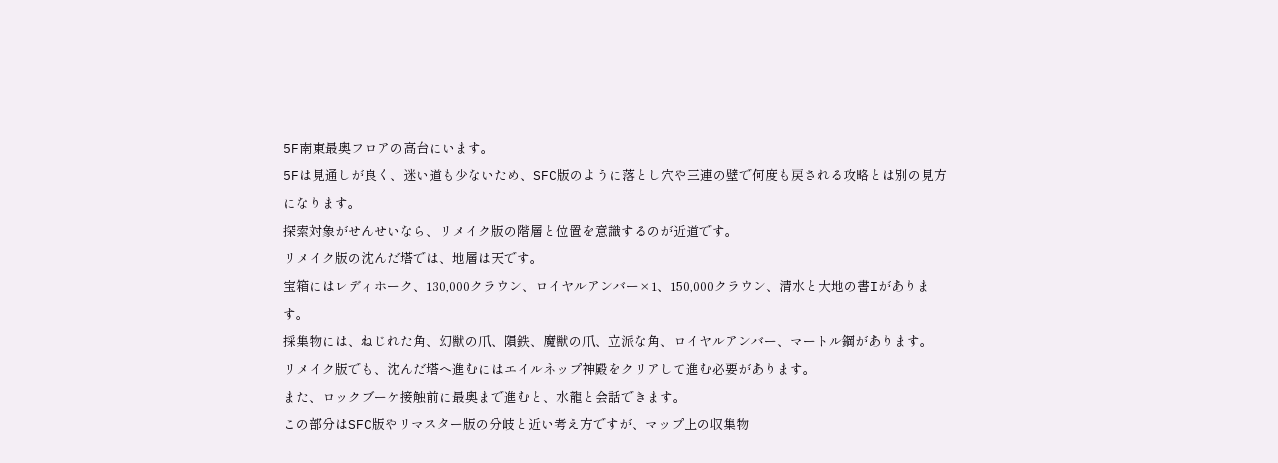5F南東最奥フロアの高台にいます。
5Fは見通しが良く、迷い道も少ないため、SFC版のように落とし穴や三連の壁で何度も戻される攻略とは別の見方になります。
探索対象がせんせいなら、リメイク版の階層と位置を意識するのが近道です。
リメイク版の沈んだ塔では、地層は天です。
宝箱にはレディホーク、130,000クラウン、ロイヤルアンバー×1、150,000クラウン、清水と大地の書Iがあります。
採集物には、ねじれた角、幻獣の爪、隕鉄、魔獣の爪、立派な角、ロイヤルアンバー、マートル鋼があります。
リメイク版でも、沈んだ塔へ進むにはエイルネップ神殿をクリアして進む必要があります。
また、ロックブーケ接触前に最奥まで進むと、水龍と会話できます。
この部分はSFC版やリマスター版の分岐と近い考え方ですが、マップ上の収集物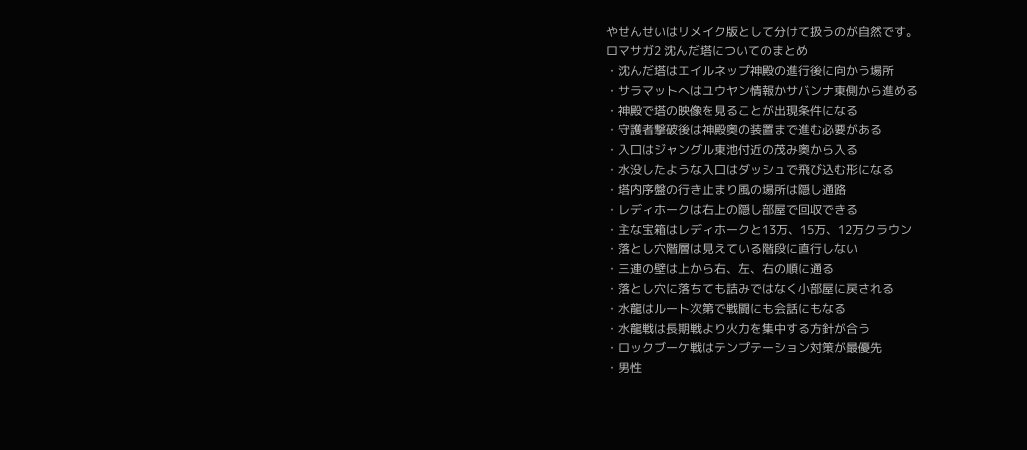やせんせいはリメイク版として分けて扱うのが自然です。
ロマサガ2 沈んだ塔についてのまとめ
・沈んだ塔はエイルネップ神殿の進行後に向かう場所
・サラマットへはユウヤン情報かサバンナ東側から進める
・神殿で塔の映像を見ることが出現条件になる
・守護者撃破後は神殿奥の装置まで進む必要がある
・入口はジャングル東池付近の茂み奥から入る
・水没したような入口はダッシュで飛び込む形になる
・塔内序盤の行き止まり風の場所は隠し通路
・レディホークは右上の隠し部屋で回収できる
・主な宝箱はレディホークと13万、15万、12万クラウン
・落とし穴階層は見えている階段に直行しない
・三連の壁は上から右、左、右の順に通る
・落とし穴に落ちても詰みではなく小部屋に戻される
・水龍はルート次第で戦闘にも会話にもなる
・水龍戦は長期戦より火力を集中する方針が合う
・ロックブーケ戦はテンプテーション対策が最優先
・男性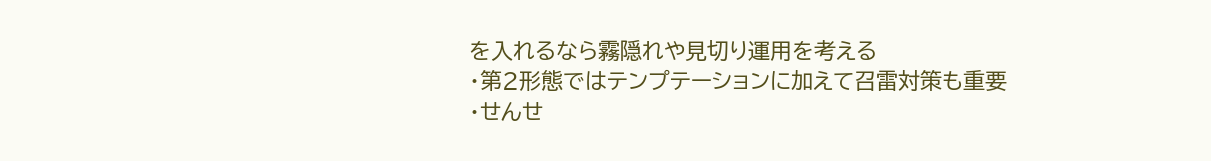を入れるなら霧隠れや見切り運用を考える
・第2形態ではテンプテーションに加えて召雷対策も重要
・せんせ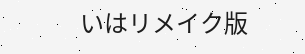いはリメイク版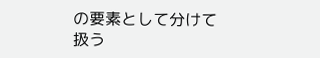の要素として分けて扱う